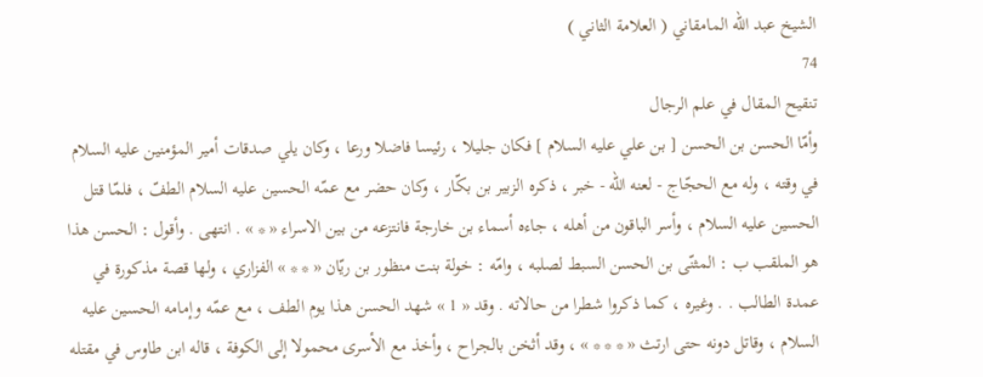الشيخ عبد الله المامقاني ( العلامة الثاني )
74
تنقيح المقال في علم الرجال
وأمّا الحسن بن الحسن [ بن علي عليه السلام ] فكان جليلا ، رئيسا فاضلا ورعا ، وكان يلي صدقات أمير المؤمنين عليه السلام في وقته ، وله مع الحجّاج - لعنه اللّه - خبر ، ذكره الزبير بن بكّار ، وكان حضر مع عمّه الحسين عليه السلام الطفّ ، فلمّا قتل الحسين عليه السلام ، وأسر الباقون من أهله ، جاءه أسماء بن خارجة فانتزعه من بين الاسراء « * » . انتهى . وأقول : الحسن هذا هو الملقب ب : المثنّى بن الحسن السبط لصلبه ، وامّه : خولة بنت منظور بن ريّان « * * » الفزاري ، ولها قصة مذكورة في عمدة الطالب . . وغيره ، كما ذكروا شطرا من حالاته . وقد « 1 » شهد الحسن هذا يوم الطف ، مع عمّه وإمامه الحسين عليه السلام ، وقاتل دونه حتى ارتث « * * * » ، وقد أثخن بالجراح ، وأخذ مع الأسرى محمولا إلى الكوفة ، قاله ابن طاوس في مقتله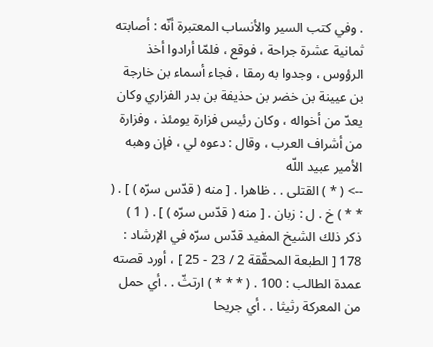. وفي كتب السير والأنساب المعتبرة أنّه : أصابته ثمانية عشرة جراحة ، فوقع ، فلمّا أرادوا أخذ الرؤوس ، وجدوا به رمقا ، فجاء أسماء بن خارجة بن عيينة بن خضر بن حذيفة بن بدر الفزاري وكان يعدّ من أخواله ، وكان رئيس فزارة يومئذ ، وفزارة من أشراف العرب ، وقال : دعوه لي ، فإن وهبه الأمير عبيد اللّه
--> ( * ) القتلى . . ظاهرا . [ منه ( قدّس سرّه ) ] . ( * * ) خ . ل : زبان . [ منه ( قدّس سرّه ) ] . ( 1 ) ذكر ذلك الشيخ المفيد قدّس سرّه في الإرشاد : 178 [ الطبعة المحقّقة 2 / 23 - 25 ] ، أورد قصته عمدة الطالب : 100 . ( * * * ) ارتثّ . . أي حمل من المعركة رثيثا . . أي جريحا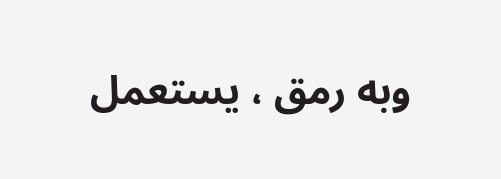وبه رمق ، يستعمل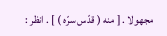مجهولا . [ منه ( قدّس سرّه ) ] . انظر :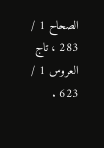الصحاح 1 / 283 ، تاج العروس 1 / 623 .